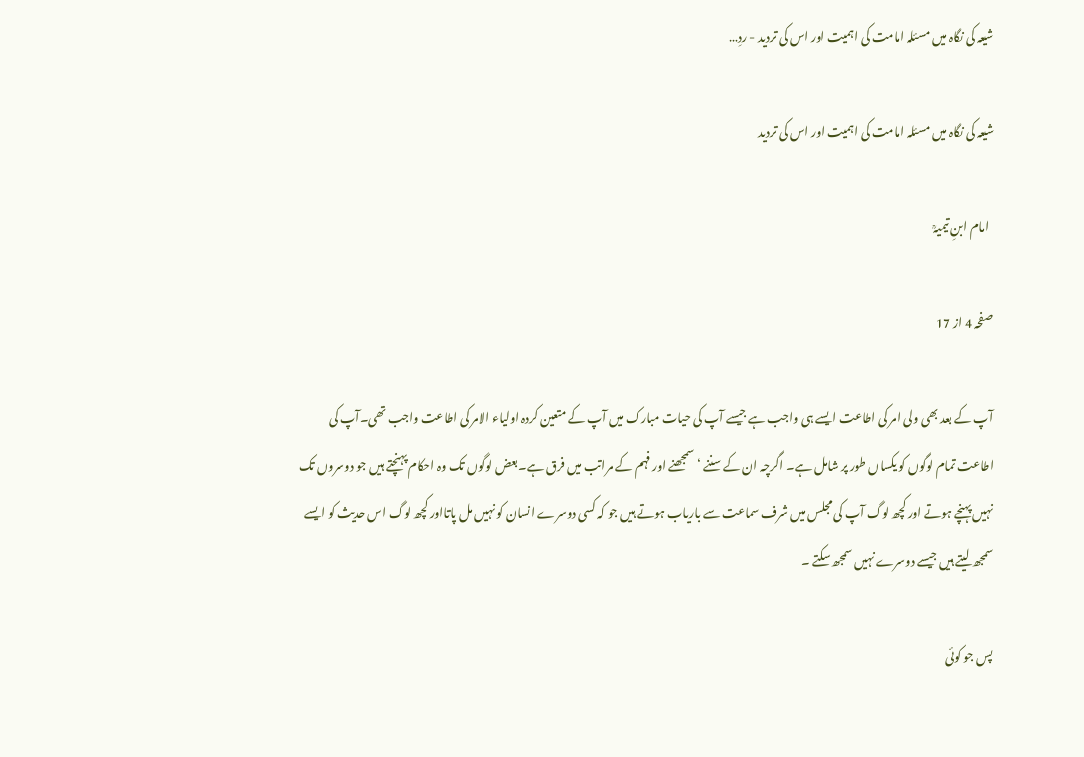شیعہ کی نگاہ میں مسئلہ امامت کی اہمیت اور اس کی تردید - ردِ…

شیعہ کی نگاہ میں مسئلہ امامت کی اہمیت اور اس کی تردید

  امام ابنِ تیمیہؒ

صفحہ 4 از 17

آپ کے بعد بھی ولی امر کی اطاعت ایسے ہی واجب ہے جیسے آپ کی حیات مبارک میں آپ کے متعین کردہ اولیاء الامر کی اطاعت واجب تھی۔آپ کی اطاعت تمام لوگوں کو یکساں طور پر شامل ہے۔ اگرچہ ان کے سننے ‘ سمجھنے اور فہم کے مراتب میں فرق ہے۔بعض لوگوں تک وہ احکام پہنچتے ہیں جو دوسروں تک نہیں پہنچے ہوتے اور کچھ لوگ آپ کی مجلس میں شرف سماعت سے باریاب ہوتے ہیں جو کہ کسی دوسرے انسان کو نہیں مل پاتااور کچھ لوگ اس حدیث کو ایسے سمجھ لیتے ہیں جیسے دوسرے نہیں سمجھ سکتے ۔

پس جو کوئی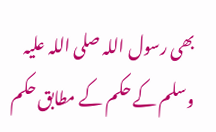بھی رسول اللہ صلی اللہ علیہ وسلم کے حکم کے مطابق حکم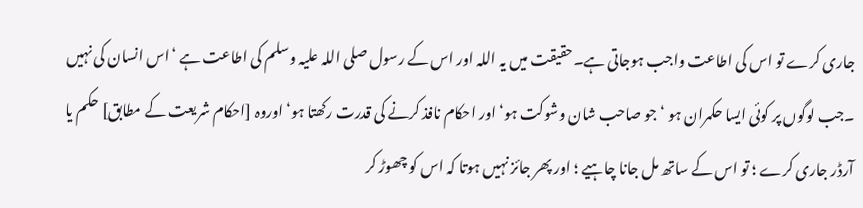جاری کرے تو اس کی اطاعت واجب ہوجاتی ہے۔حقیقت میں یہ اللہ اور اس کے رسول صلی اللہ علیہ وسلم کی اطاعت ہے ‘اس انسان کی نہیں ۔جب لوگوں پر کوئی ایسا حکمران ہو ‘ جو صاحب شان وشوکت ہو‘اور احکام نافذ کرنے کی قدرت رکھتا ہو‘ اوروہ [احکام شریعت کے مطابق] حکم یا آرڈر جاری کرے ؛ تو اس کے ساتھ مل جانا چاہیے ؛ اور پھر جائز نہیں ہوتا کہ اس کو چھوڑ کر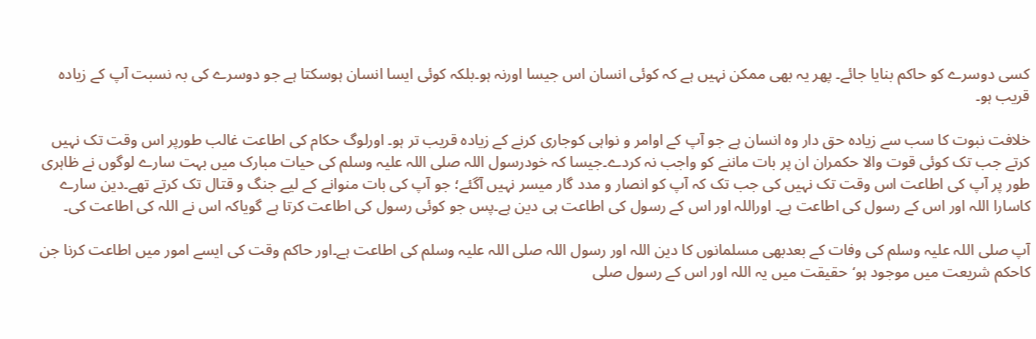کسی دوسرے کو حاکم بنایا جائے۔ پھر یہ بھی ممکن نہیں ہے کہ کوئی انسان اس جیسا اورنہ ہو۔بلکہ کوئی ایسا انسان ہوسکتا ہے جو دوسرے کی بہ نسبت آپ کے زیادہ قریب ہو۔

خلافت نبوت کا سب سے زیادہ حق دار وہ انسان ہے جو آپ کے اوامر و نواہی کوجاری کرنے کے زیادہ قریب تر ہو۔ اورلوگ حکام کی اطاعت غالب طورپر اس وقت تک نہیں کرتے جب تک کوئی قوت والا حکمران ان پر بات ماننے کو واجب نہ کردے۔جیسا کہ خودرسول اللہ صلی اللہ علیہ وسلم کی حیات مبارک میں بہت سارے لوگوں نے ظاہری طور پر آپ کی اطاعت اس وقت تک نہیں کی جب تک کہ آپ کو انصار و مدد گار میسر نہیں آگئے؛ جو آپ کی بات منوانے کے لیے جنگ و قتال تک کرتے تھے۔دین سارے کاسارا اللہ اور اس کے رسول کی اطاعت ہے۔ اوراللہ اور اس کے رسول کی اطاعت ہی دین ہے۔پس جو کوئی رسول کی اطاعت کرتا ہے گویاکہ اس نے اللہ کی اطاعت کی۔

آپ صلی اللہ علیہ وسلم کی وفات کے بعدبھی مسلمانوں کا دین اللہ اور رسول اللہ صلی اللہ علیہ وسلم کی اطاعت ہے۔اور حاکم وقت کی ایسے امور میں اطاعت کرنا جن کاحکم شریعت میں موجود ہو‘حقیقت میں یہ اللہ اور اس کے رسول صلی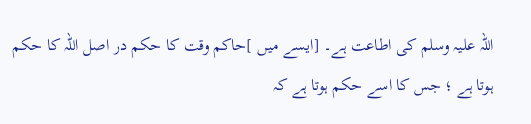اللہ علیہ وسلم کی اطاعت ہے۔ [ایسے میں ]حاکم وقت کا حکم در اصل اللہ کا حکم ہوتا ہے ؛ جس کا اسے حکم ہوتا ہے کہ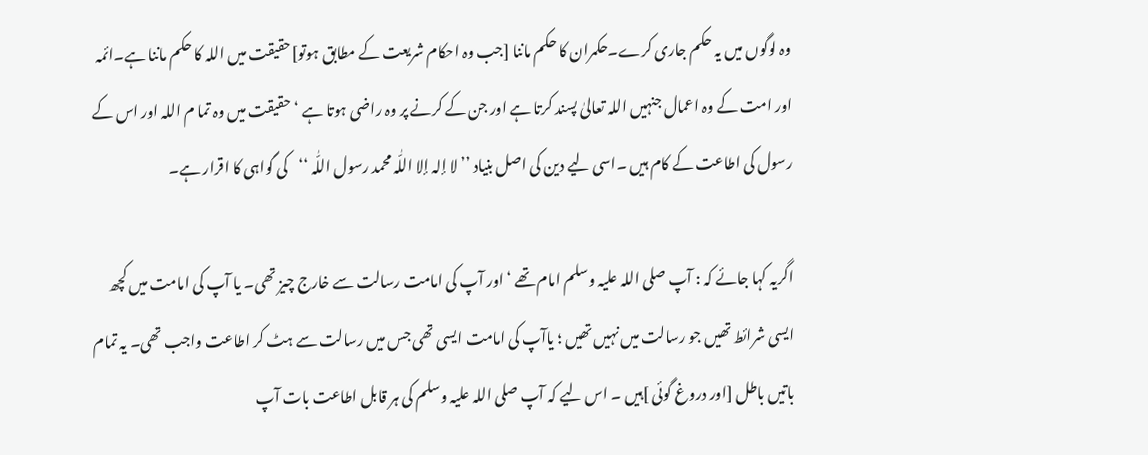وہ لوگوں میں یہ حکم جاری کرے۔حکمران کا حکم ماننا [جب وہ احکام شریعت کے مطابق ہوتو]حقیقت میں اللہ کا حکم ماننا ہے۔ائمہ اور امت کے وہ اعمال جنہیں اللہ تعالیٰ پسند کرتا ہے اور جن کے کرنے پر وہ راضی ہوتا ہے ‘حقیقت میں وہ تما م اللہ اور اس کے رسول کی اطاعت کے کام ہیں ۔اسی لیے دین کی اصل بنیاد ’’ لا إلہ إلا اللّٰہ محمد رسول اللّٰہ ‘‘کی گواہی کا اقرار ہے۔

اگریہ کہا جائے کہ : آپ صلی اللہ علیہ وسلم امام تھے ‘اور آپ کی امامت رسالت سے خارج چیز تھی۔ یا آپ کی امامت میں کچھ ایسی شرائط تھیں جو رسالت میں نہیں تھیں ؛ یاآپ کی امامت ایسی تھی جس میں رسالت سے ہٹ کر اطاعت واجب تھی۔ یہ تمام باتیں باطل [اور دروغ گوئی ]ہیں ۔ اس لیے کہ آپ صلی اللہ علیہ وسلم کی ہر قابل اطاعت بات آپ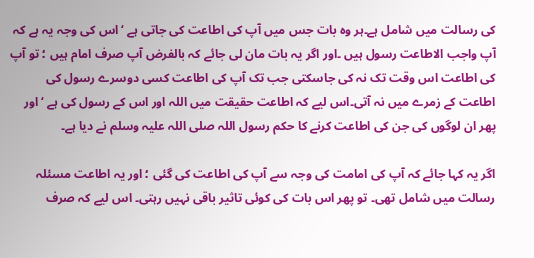کی رسالت میں شامل ہے۔ہر وہ بات جس میں آپ کی اطاعت کی جاتی ہے ‘اس کی وجہ یہ ہے کہ آپ واجب الاطاعت رسول ہیں ۔اور اگر یہ بات مان لی جائے کہ بالفرض آپ صرف امام ہیں ؛ تو آپ کی اطاعت اس وقت تک نہ کی جاسکتی جب تک آپ کی اطاعت کسی دوسرے رسول کی اطاعت کے زمرے میں نہ آتی۔اس لیے کہ اطاعت حقیقت میں اللہ اور اس کے رسول کی ہے ‘اور پھر ان لوگوں کی جن کی اطاعت کرنے کا حکم رسول اللہ صلی اللہ علیہ وسلم نے دیا ہے۔

اگر یہ کہا جائے کہ آپ کی امامت کی وجہ سے آپ کی اطاعت کی گئی ؛ اور یہ اطاعت مسئلہ رسالت میں شامل تھی۔ تو پھر اس بات کی کوئی تاثیر باقی نہیں رہتی۔ اس لیے کہ صرف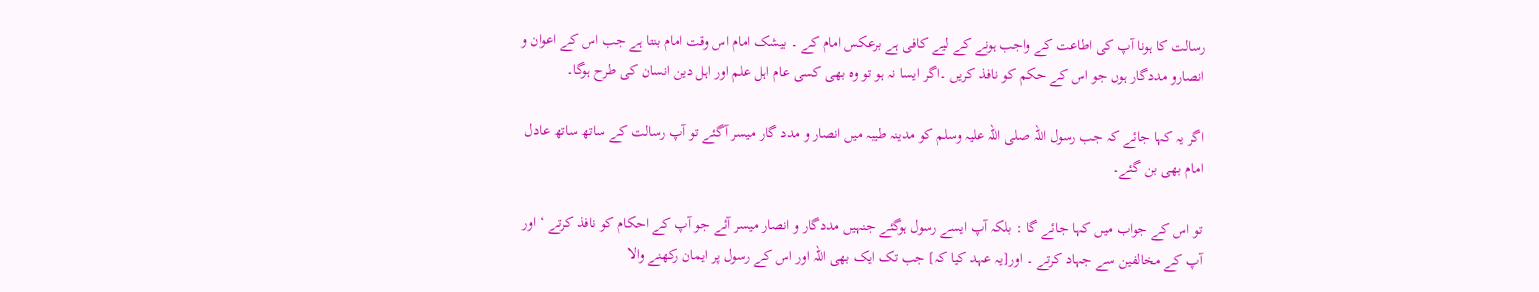رسالت کا ہونا آپ کی اطاعت کے واجب ہونے کے لیے کافی ہے برعکس امام کے ۔ بیشک امام اس وقت امام بنتا ہے جب اس کے اعوان و انصارو مددگار ہوں جو اس کے حکم کو نافذ کریں ۔اگر ایسا نہ ہو تو وہ بھی کسی عام اہل علم اور اہل دین انسان کی طرح ہوگا۔

اگر یہ کہا جائے کہ جب رسول اللہ صلی اللہ علیہ وسلم کو مدینہ طیبہ میں انصار و مدد گار میسر آگئے تو آپ رسالت کے ساتھ ساتھ عادل امام بھی بن گئے۔

تو اس کے جواب میں کہا جائے گا : بلکہ آپ ایسے رسول ہوگئے جنہیں مددگار و انصار میسر آئے جو آپ کے احکام کو نافذ کرتے ‘ اور آپ کے مخالفین سے جہاد کرتے ۔ اور[یہ عہد کیا کہ] جب تک ایک بھی اللہ اور اس کے رسول پر ایمان رکھنے والا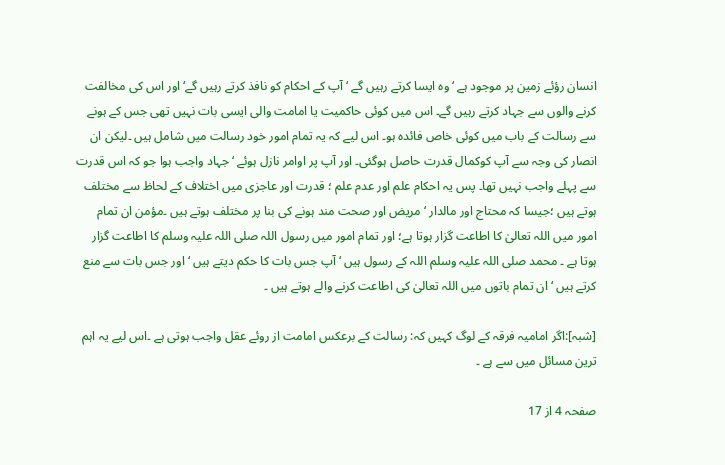انسان رؤئے زمین پر موجود ہے ‘ وہ ایسا کرتے رہیں گے ‘ آپ کے احکام کو نافذ کرتے رہیں گے‘ اور اس کی مخالفت کرنے والوں سے جہاد کرتے رہیں گے۔ اس میں کوئی حاکمیت یا امامت والی ایسی بات نہیں تھی جس کے ہونے سے رسالت کے باب میں کوئی خاص فائدہ ہو۔ اس لیے کہ یہ تمام امور خود رسالت میں شامل ہیں ۔لیکن ان انصار کی وجہ سے آپ کوکمال قدرت حاصل ہوگئی۔ اور آپ پر اوامر نازل ہوئے ‘ جہاد واجب ہوا جو کہ اس قدرت سے پہلے واجب نہیں تھا۔ پس یہ احکام علم اور عدم علم ؛ قدرت اور عاجزی میں اختلاف کے لحاظ سے مختلف ہوتے ہیں ؛جیسا کہ محتاج اور مالدار ‘ مریض اور صحت مند ہونے کی بنا پر مختلف ہوتے ہیں ۔مؤمن ان تمام امور میں اللہ تعالیٰ کا اطاعت گزار ہوتا ہے؛ اور تمام امور میں رسول اللہ صلی اللہ علیہ وسلم کا اطاعت گزار ہوتا ہے ۔ محمد صلی اللہ علیہ وسلم اللہ کے رسول ہیں ‘ آپ جس بات کا حکم دیتے ہیں ‘اور جس بات سے منع کرتے ہیں ‘ان تمام باتوں میں اللہ تعالیٰ کی اطاعت کرنے والے ہوتے ہیں ۔

[شبہ]:اگر امامیہ فرقہ کے لوگ کہیں کہ: رسالت کے برعکس امامت از روئے عقل واجب ہوتی ہے ۔اس لیے یہ اہم ترین مسائل میں سے ہے ۔

صفحہ 4 از 17